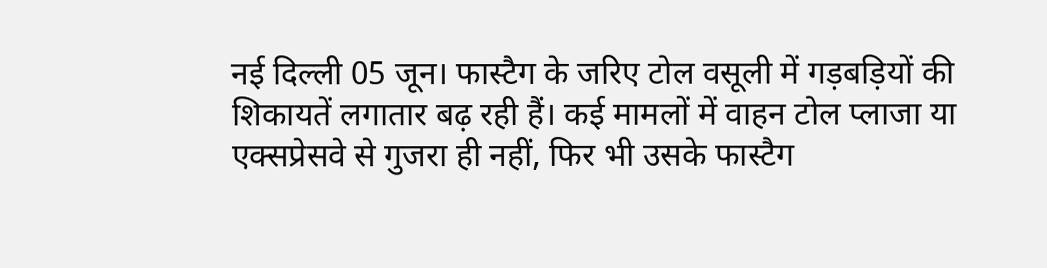नई दिल्ली 05 जून। फास्टैग के जरिए टोल वसूली में गड़बड़ियों की शिकायतें लगातार बढ़ रही हैं। कई मामलों में वाहन टोल प्लाजा या एक्सप्रेसवे से गुजरा ही नहीं, फिर भी उसके फास्टैग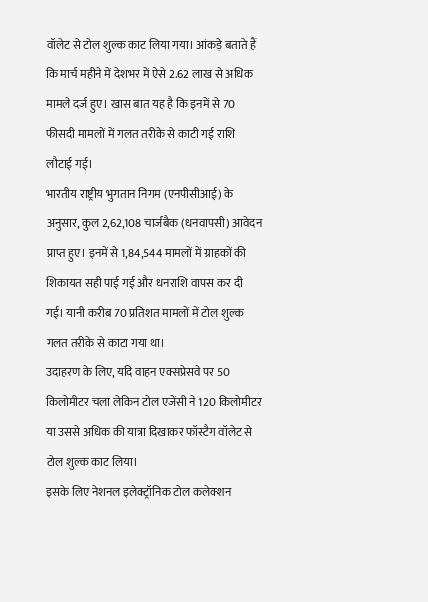वॉलेट से टोल शुल्क काट लिया गया। आंकड़े बताते हैं कि मार्च महीने में देशभर में ऐसे 2.62 लाख से अधिक मामले दर्ज हुए। खास बात यह है कि इनमें से 70 फीसदी मामलों में गलत तरीके से काटी गई राशि लौटाई गई।
भारतीय राष्ट्रीय भुगतान निगम (एनपीसीआई) के अनुसार, कुल 2,62,108 चार्जबैक (धनवापसी) आवेदन प्राप्त हुए। इनमें से 1,84,544 मामलों में ग्राहकों की शिकायत सही पाई गई और धनराशि वापस कर दी गई। यानी करीब 70 प्रतिशत मामलों में टोल शुल्क गलत तरीके से काटा गया था।
उदाहरण के लिए, यदि वाहन एक्सप्रेसवे पर 50 किलोमीटर चला लेकिन टोल एजेंसी ने 120 किलोमीटर या उससे अधिक की यात्रा दिखाकर फॉस्टैग वॉलेट से टोल शुल्क काट लिया।
इसके लिए नेशनल इलेक्ट्रॉनिक टोल कलेक्शन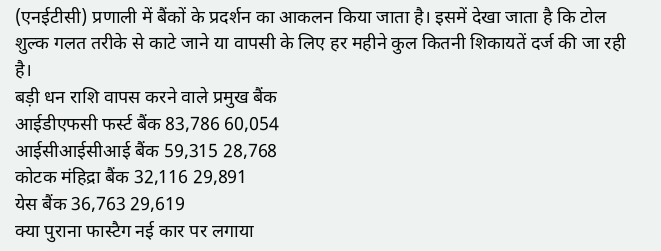(एनईटीसी) प्रणाली में बैंकों के प्रदर्शन का आकलन किया जाता है। इसमें देखा जाता है कि टोल शुल्क गलत तरीके से काटे जाने या वापसी के लिए हर महीने कुल कितनी शिकायतें दर्ज की जा रही है।
बड़ी धन राशि वापस करने वाले प्रमुख बैंक
आईडीएफसी फर्स्ट बैंक 83,786 60,054
आईसीआईसीआई बैंक 59,315 28,768
कोटक मंहिद्रा बैंक 32,116 29,891
येस बैंक 36,763 29,619
क्या पुराना फास्टैग नई कार पर लगाया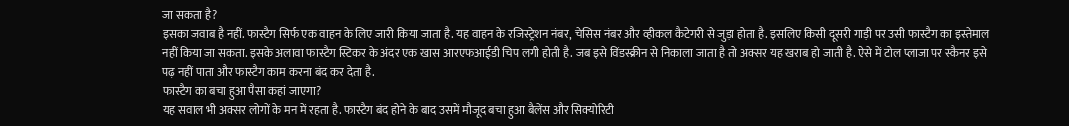जा सकता है?
इसका जवाब है नहीं. फास्टैग सिर्फ एक वाहन के लिए जारी किया जाता है. यह वाहन के रजिस्ट्रेशन नंबर, चेसिस नंबर और व्हीकल कैटेगरी से जुड़ा होता है. इसलिए किसी दूसरी गाड़ी पर उसी फास्टैग का इस्तेमाल नहीं किया जा सकता. इसके अलावा फास्टैग स्टिकर के अंदर एक खास आरएफआईडी चिप लगी होती है. जब इसे विंडस्क्रीन से निकाला जाता है तो अक्सर यह खराब हो जाती है. ऐसे में टोल प्लाजा पर स्कैनर इसे पढ़ नहीं पाता और फास्टैग काम करना बंद कर देता है.
फास्टैग का बचा हुआ पैसा कहां जाएगा?
यह सवाल भी अक्सर लोगों के मन में रहता है. फास्टैग बंद होने के बाद उसमें मौजूद बचा हुआ बैलेंस और सिक्योरिटी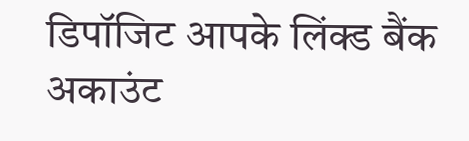डिपॉजिट आपके लिंक्ड बैंक अकाउंट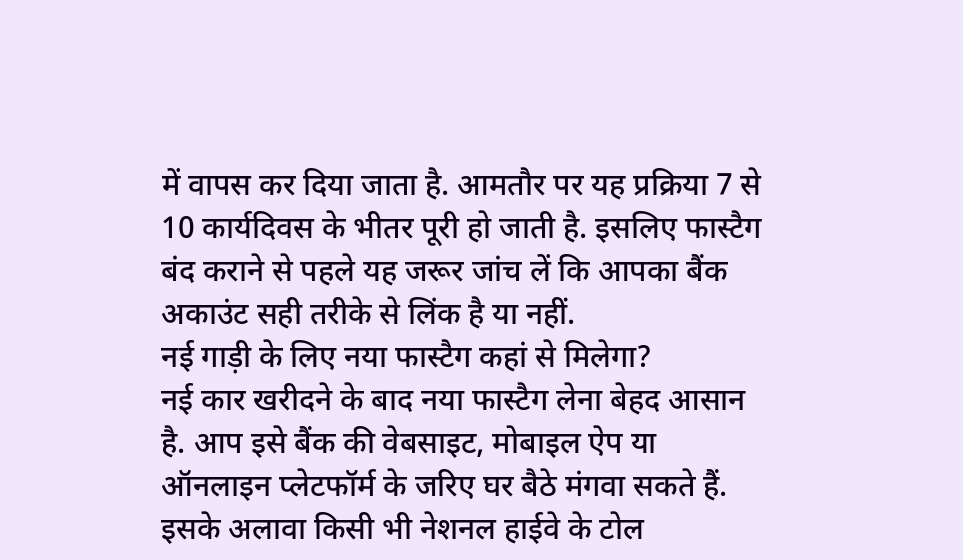में वापस कर दिया जाता है. आमतौर पर यह प्रक्रिया 7 से 10 कार्यदिवस के भीतर पूरी हो जाती है. इसलिए फास्टैग बंद कराने से पहले यह जरूर जांच लें कि आपका बैंक अकाउंट सही तरीके से लिंक है या नहीं.
नई गाड़ी के लिए नया फास्टैग कहां से मिलेगा?
नई कार खरीदने के बाद नया फास्टैग लेना बेहद आसान है. आप इसे बैंक की वेबसाइट, मोबाइल ऐप या ऑनलाइन प्लेटफॉर्म के जरिए घर बैठे मंगवा सकते हैं. इसके अलावा किसी भी नेशनल हाईवे के टोल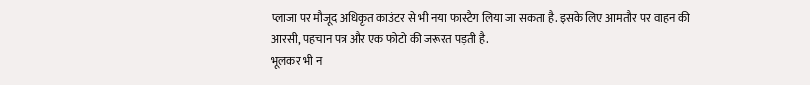प्लाजा पर मौजूद अधिकृत काउंटर से भी नया फास्टैग लिया जा सकता है. इसके लिए आमतौर पर वाहन की आरसी, पहचान पत्र और एक फोटो की जरूरत पड़ती है.
भूलकर भी न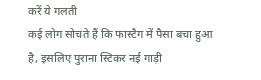करें ये गलती
कई लोग सोचते हैं कि फास्टैग में पैसा बचा हुआ है, इसलिए पुराना स्टिकर नई गाड़ी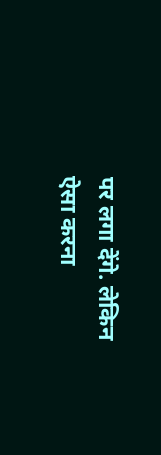पर लगा देंगे. लेकिन ऐसा करना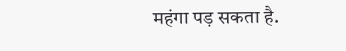महंगा पड़ सकता है.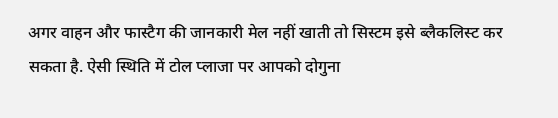अगर वाहन और फास्टैग की जानकारी मेल नहीं खाती तो सिस्टम इसे ब्लैकलिस्ट कर सकता है. ऐसी स्थिति में टोल प्लाजा पर आपको दोगुना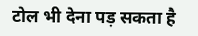टोल भी देना पड़ सकता है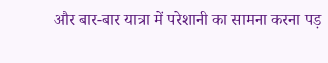और बार-बार यात्रा में परेशानी का सामना करना पड़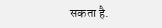सकता है.